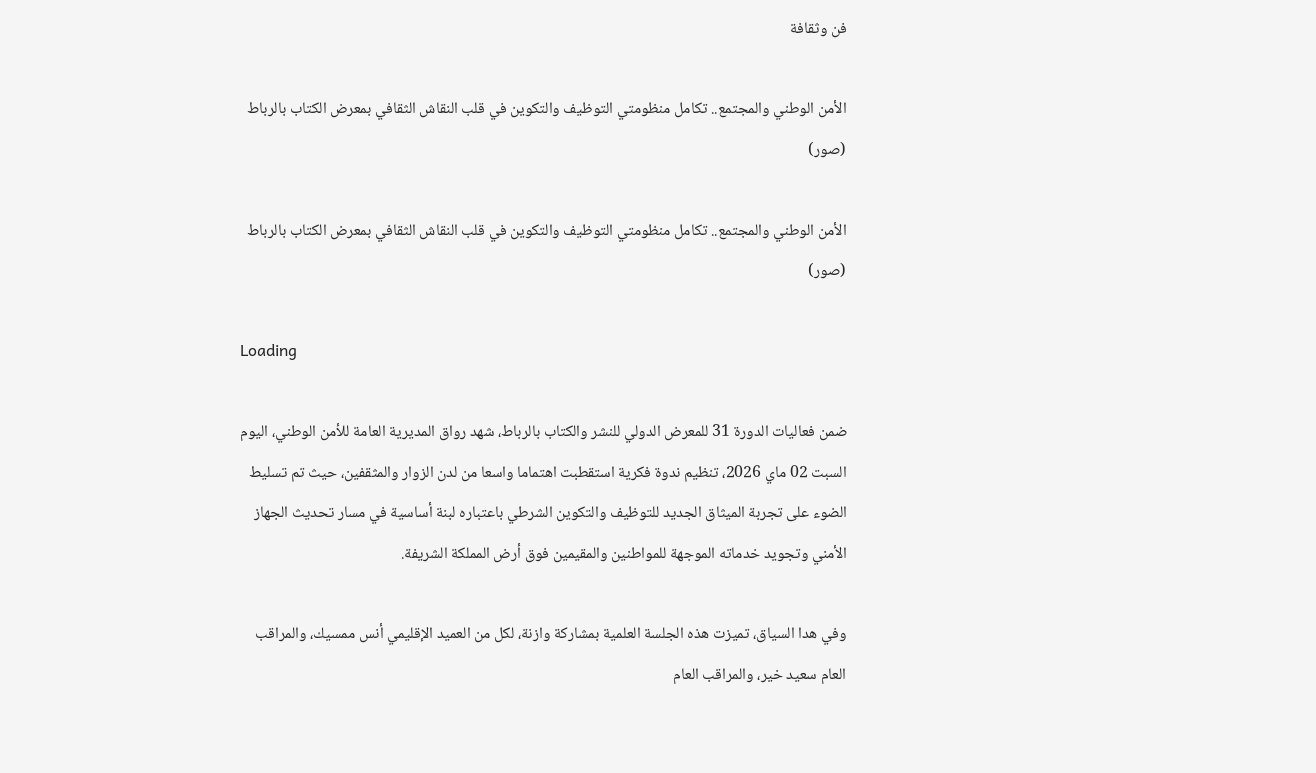فن وثقافة

الأمن الوطني والمجتمع.. تكامل منظومتي التوظيف والتكوين في قلب النقاش الثقافي بمعرض الكتاب بالرباط (صور)

الأمن الوطني والمجتمع.. تكامل منظومتي التوظيف والتكوين في قلب النقاش الثقافي بمعرض الكتاب بالرباط (صور)

Loading

ضمن فعاليات الدورة 31 للمعرض الدولي للنشر والكتاب بالرباط، شهد رواق المديرية العامة للأمن الوطني، اليوم السبت 02 ماي 2026، تنظيم ندوة فكرية استقطبت اهتماما واسعا من لدن الزوار والمثقفين، حيث تم تسليط الضوء على تجربة الميثاق الجديد للتوظيف والتكوين الشرطي باعتباره لبنة أساسية في مسار تحديث الجهاز الأمني وتجويد خدماته الموجهة للمواطنين والمقيمين فوق أرض المملكة الشريفة.

وفي هدا السياق، تميزت هذه الجلسة العلمية بمشاركة وازنة، لكل من العميد الإقليمي أنس ممسيك، والمراقب العام سعيد خير، والمراقب العام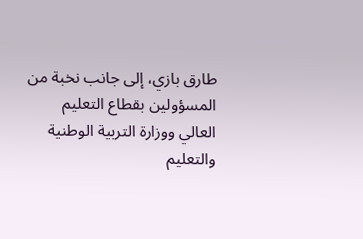طارق بازي، إلى جانب نخبة من المسؤولين بقطاع التعليم العالي ووزارة التربية الوطنية والتعليم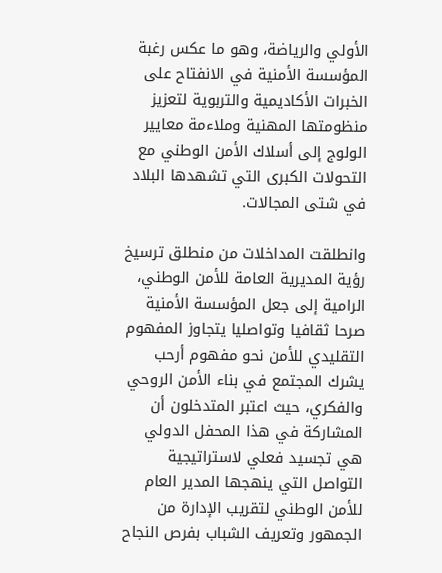الأولي والرياضة، وهو ما عكس رغبة المؤسسة الأمنية في الانفتاح على الخبرات الأكاديمية والتربوية لتعزيز منظومتها المهنية وملاءمة معايير الولوج إلى أسلاك الأمن الوطني مع التحولات الكبرى التي تشهدها البلاد في شتى المجالات.

وانطلقت المداخلات من منطلق ترسيخ رؤية المديرية العامة للأمن الوطني، الرامية إلى جعل المؤسسة الأمنية صرحا ثقافيا وتواصليا يتجاوز المفهوم التقليدي للأمن نحو مفهوم أرحب يشرك المجتمع في بناء الأمن الروحي والفكري، حيث اعتبر المتدخلون أن المشاركة في هذا المحفل الدولي هي تجسيد فعلي لاستراتيجية التواصل التي ينهجها المدير العام للأمن الوطني لتقريب الإدارة من الجمهور وتعريف الشباب بفرص النجاح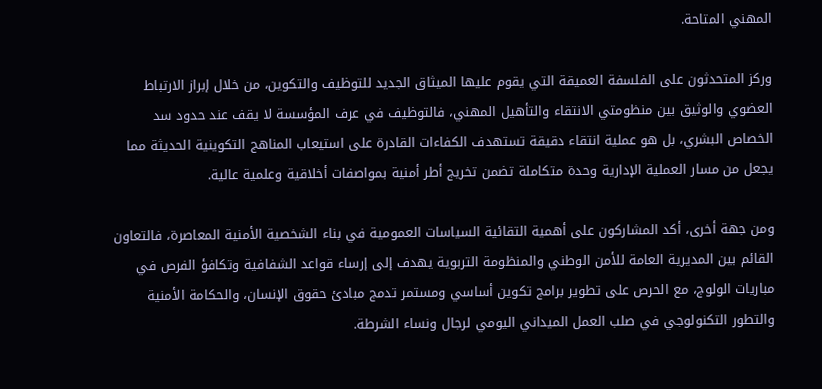المهني المتاحة.

وركز المتحدثون على الفلسفة العميقة التي يقوم عليها الميثاق الجديد للتوظيف والتكوين، من خلال إبراز الارتباط العضوي والوثيق بين منظومتي الانتقاء والتأهيل المهني، فالتوظيف في عرف المؤسسة لا يقف عند حدود سد الخصاص البشري، بل هو عملية انتقاء دقيقة تستهدف الكفاءات القادرة على استيعاب المناهج التكوينية الحديثة مما يجعل من مسار العملية الإدارية وحدة متكاملة تضمن تخريج أطر أمنية بمواصفات أخلاقية وعلمية عالية.

ومن جهة أخرى، أكد المشاركون على أهمية التقائية السياسات العمومية في بناء الشخصية الأمنية المعاصرة، فالتعاون القائم بين المديرية العامة للأمن الوطني والمنظومة التربوية يهدف إلى إرساء قواعد الشفافية وتكافؤ الفرص في مباريات الولوج، مع الحرص على تطوير برامج تكوين أساسي ومستمر تدمج مبادئ حقوق الإنسان، والحكامة الأمنية والتطور التكنولوجي في صلب العمل الميداني اليومي لرجال ونساء الشرطة.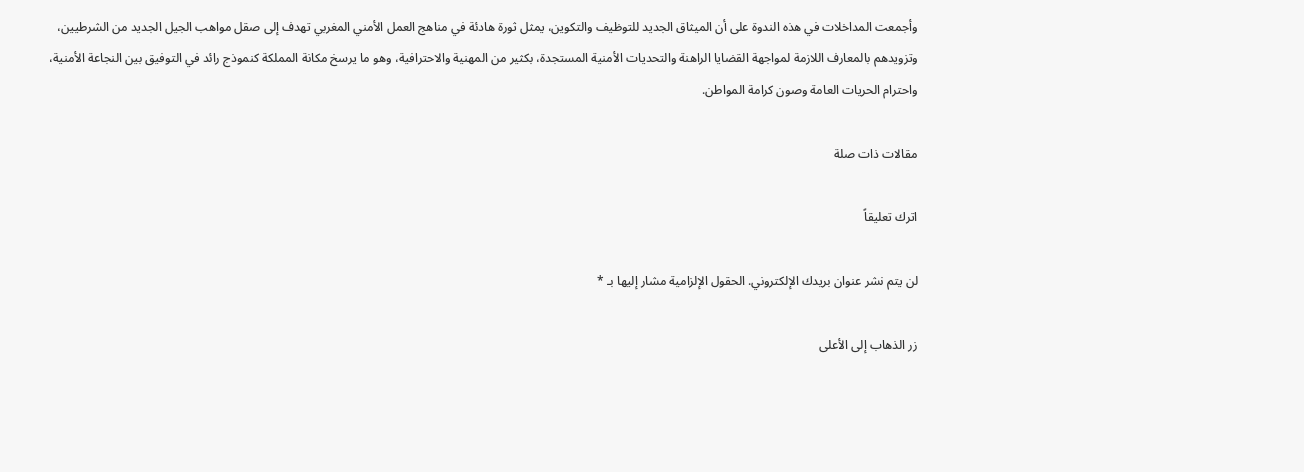وأجمعت المداخلات في هذه الندوة على أن الميثاق الجديد للتوظيف والتكوين، يمثل ثورة هادئة في مناهج العمل الأمني المغربي تهدف إلى صقل مواهب الجيل الجديد من الشرطيين، وتزويدهم بالمعارف اللازمة لمواجهة القضايا الراهنة والتحديات الأمنية المستجدة، بكثير من المهنية والاحترافية، وهو ما يرسخ مكانة المملكة كنموذج رائد في التوفيق بين النجاعة الأمنية، واحترام الحريات العامة وصون كرامة المواطن.

مقالات ذات صلة

اترك تعليقاً

لن يتم نشر عنوان بريدك الإلكتروني. الحقول الإلزامية مشار إليها بـ *

زر الذهاب إلى الأعلى